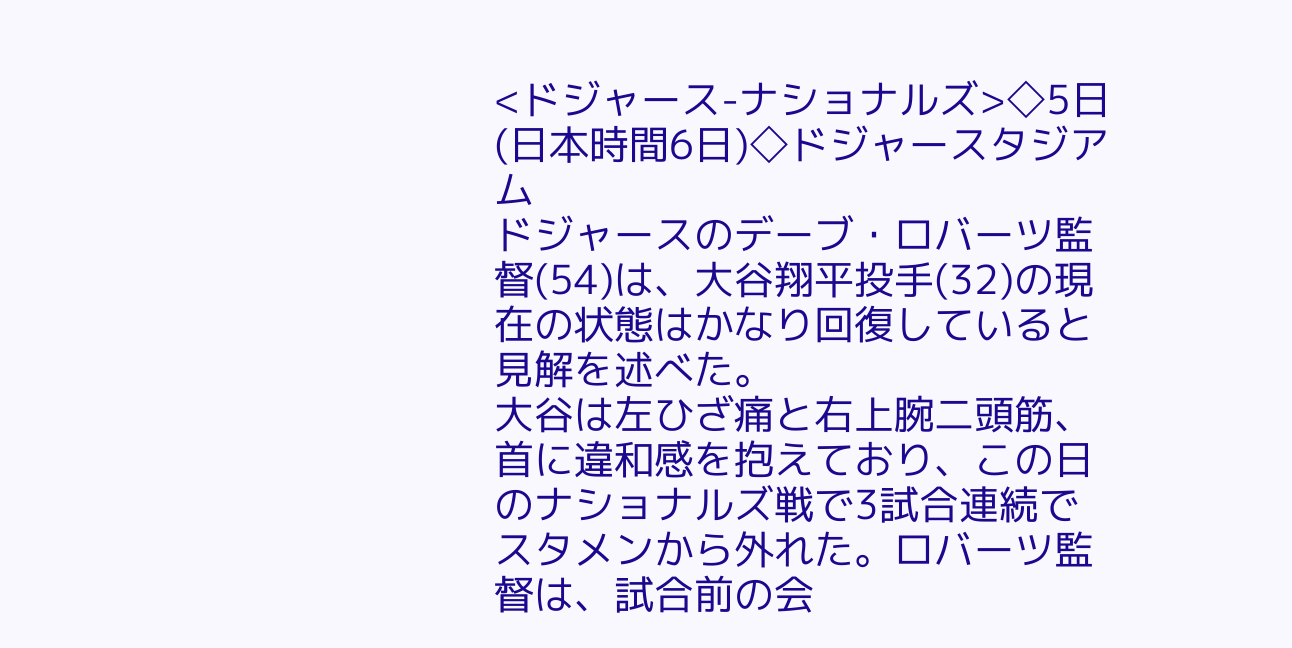<ドジャース-ナショナルズ>◇5日(日本時間6日)◇ドジャースタジアム
ドジャースのデーブ・ロバーツ監督(54)は、大谷翔平投手(32)の現在の状態はかなり回復していると見解を述べた。
大谷は左ひざ痛と右上腕二頭筋、首に違和感を抱えており、この日のナショナルズ戦で3試合連続でスタメンから外れた。ロバーツ監督は、試合前の会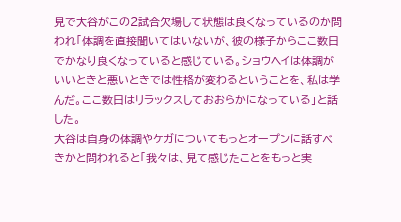見で大谷がこの2試合欠場して状態は良くなっているのか問われ「体調を直接聞いてはいないが、彼の様子からここ数日でかなり良くなっていると感じている。ショウヘイは体調がいいときと悪いときでは性格が変わるということを、私は学んだ。ここ数日はリラックスしておおらかになっている」と話した。
大谷は自身の体調やケガについてもっとオープンに話すべきかと問われると「我々は、見て感じたことをもっと実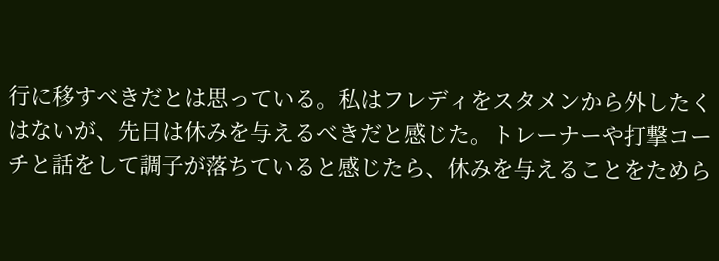行に移すべきだとは思っている。私はフレディをスタメンから外したくはないが、先日は休みを与えるべきだと感じた。トレーナーや打撃コーチと話をして調子が落ちていると感じたら、休みを与えることをためら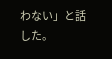わない」と話した。